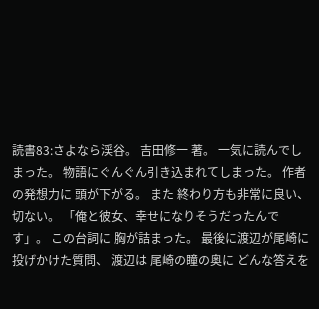読書83:さよなら渓谷。 吉田修一 著。 一気に読んでしまった。 物語にぐんぐん引き込まれてしまった。 作者の発想力に 頭が下がる。 また 終わり方も非常に良い、切ない。 「俺と彼女、幸せになりそうだったんです」。 この台詞に 胸が詰まった。 最後に渡辺が尾崎に投げかけた質問、 渡辺は 尾崎の瞳の奥に どんな答えを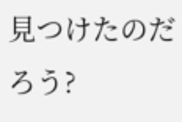見つけたのだろう?